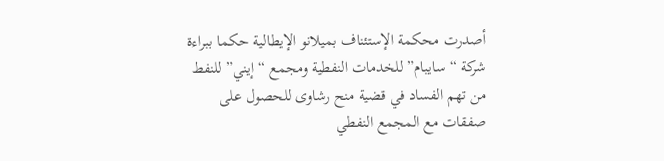أصدرت محكمة الإستئناف بميلانو الإيطالية حكما ببراءة شركة “سايبام” للخدمات النفطية ومجمع “إيني” للنفط من تهم الفساد في قضية منح رشاوى للحصول على صفقات مع المجمع النفطي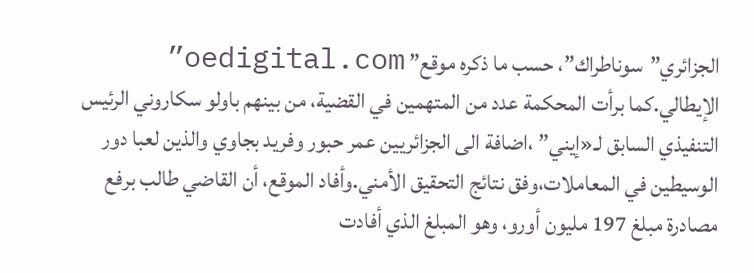الجزائري”سوناطراك”، حسب ما ذكره موقع” oedigital.com” الإيطالي.كما برأت المحكمة عدد من المتهمين في القضية، من بينهم باولو سكاروني الرئيس التنفيذي السابق لـ«إيني” ،اضافة الى الجزائريين عمر حبور وفريد بجاوي والذين لعبا دور الوسيطين في المعاملات،وفق نتائج التحقيق الأمني.وأفاد الموقع، أن القاضي طالب برفع مصادرة مبلغ 197 مليون أورو، وهو المبلغ الذي أفادت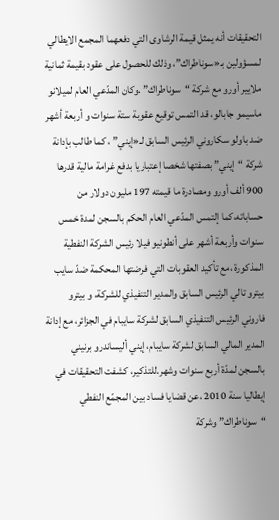التحقيقات أنه يمثل قيمة الرشاوى التي دفعهما المجمع الايطالي لمسؤولين بـ«سوناطراك”، وذلك للحصول على عقود بقيمة ثمانية ملايير أورو مع شركة “سوناطراك” .وكان المدّعي العام لميلانو ماسيمو جابالو، قد التمس توقيع عقوبة ستة سنوات و أربعة أشهر ضد باولو سكاروني الرئيس السابق لـ«إيني” ، كما طالب بإدانة شركة “إيني” بصفتها شخصا إعتباريا بدفع غرامة مالية قدرها 900 ألف أورو ومصادرة ما قيمته 197 مليون دولار من حساباته،كما إلتمس المدّعي العام الحكم بالسجن لمدة خمس سنوات وأربعة أشهر على أنطونيو فيلا رئيس الشركة النفطية المذكورة ،مع تأكيد العقوبات التي فرضتها المحكمة ضدّ سايب بيترو تالي الرئيس السابق والمدير التنفيذي للشركة، و بيترو فاروني الرئيس التنفيذي السابق لشركة سايبام في الجزائر، مع إدانة المدير المالي السابق لشركة سايبام، إيني أليساندرو برنيني بالسجن لمدّة أربع سنوات وشهر.للتذكير، كشفت التحقيقات في إيطاليا سنة 2010 ،عن قضايا فساد بين المجمّع النفطي “سوناطراك” وشركة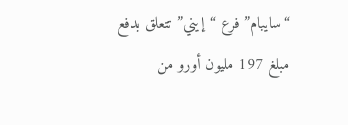“سايبام” فرع “إيني” تتعلق بدفع مبلغ 197 مليون أورو من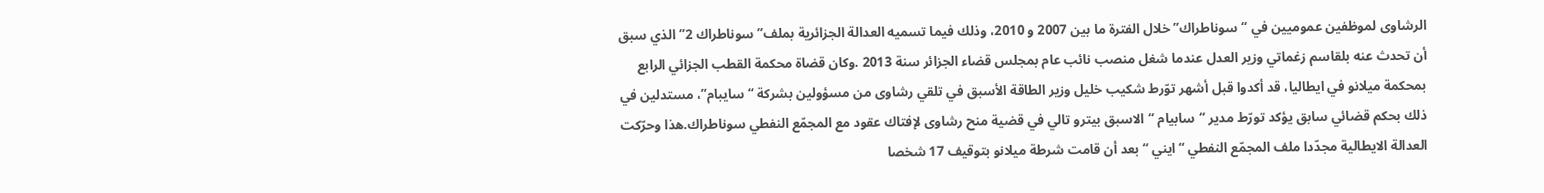الرشاوى لموظفين عموميين في “سوناطراك” خلال الفترة ما بين 2007 و 2010، وذلك فيما تسميه العدالة الجزائرية بملف” سوناطراك 2” الذي سبق أن تحدث عنه بلقاسم زغماتي وزير العدل عندما شغل منصب نائب عام بمجلس قضاء الجزائر سنة 2013 .وكان قضاة محكمة القطب الجزائي الرابع بمحكمة ميلانو في ايطاليا، قد أكدوا قبل أشهر توّرط شكيب خليل وزير الطاقة الأسبق في تلقي رشاوى من مسؤولين بشركة “سايبام”، مستدلين في ذلك بحكم قضائي سابق يؤكد تورّط مدير “سابيام “الاسبق بيترو تالي في قضية منح رشاوى لإفتاك عقود مع المجمّع النفطي سوناطراك.هذا وحرّكت العدالة الايطالية مجدّدا ملف المجمّع النفطي “ايني “ بعد أن قامت شرطة ميلانو بتوقيف 17 شخصا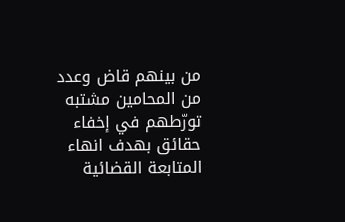من بينهم قاض وعدد من المحامين مشتبه تورّطهم في إخفاء حقائق بهدف انهاء المتابعة القضائية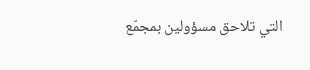التي تلاحق مسؤولين بمجمّع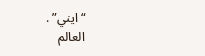“ايني” .
العالم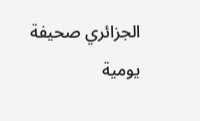الجزائري صحيفة يومية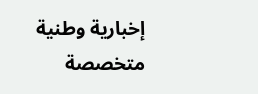إخبارية وطنية متخصصة